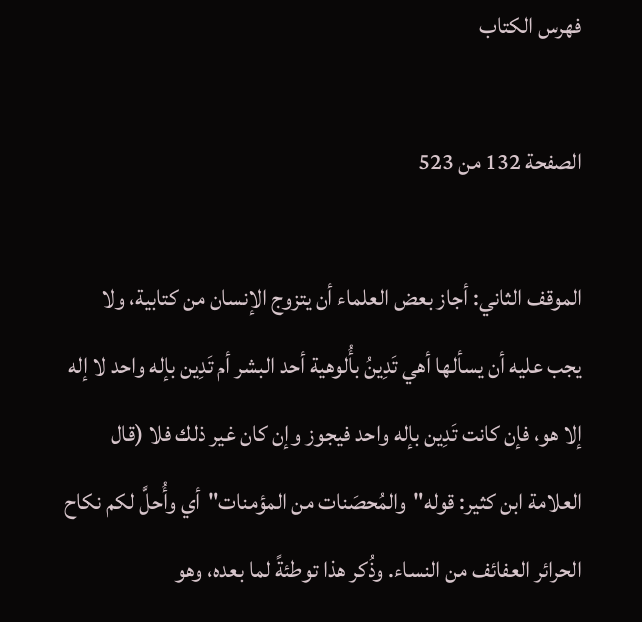فهرس الكتاب

الصفحة 132 من 523

الموقف الثاني: أجاز بعض العلماء أن يتزوج الإنسان من كتابية، ولا يجب عليه أن يسألها أهي تَدِينُ بأُلوهية أحد البشر أم تَدِين بإله واحد لا إله إلا هو، فإن كانت تَدِين بإله واحد فيجوز وإن كان غير ذلك فلا (قال العلامة ابن كثير: قوله"والمُحصَنات من المؤمنات"أي وأُحلَّ لكم نكاح الحرائر العفائف من النساء. وذُكر هذا توطئةً لما بعده، وهو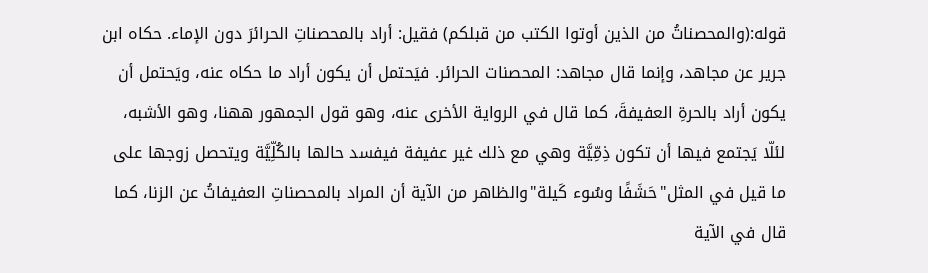قوله:(والمحصناتُ من الذين أوتوا الكتب من قبلكم) فقيل: أراد بالمحصناتِ الحرائرَ دون الإماء. حكاه ابن جرير عن مجاهد، وإنما قال مجاهد: المحصنات الحرائر. فيَحتمل أن يكون أراد ما حكاه عنه، ويَحتمل أن يكون أراد بالحرةِ العفيفةَ، كما قال في الرواية الأخرى عنه، وهو قول الجمهور ههنا، وهو الأشبه، لئلّا يَجتمع فيها أن تكون ذِمِّيَّة وهي مع ذلك غير عفيفة فيفسد حالها بالكُلِّيَّة ويتحصل زوجها على ما قيل في المثل"حَشَفًا وسُوء كَيلة"والظاهر من الآية أن المراد بالمحصناتِ العفيفاتُ عن الزنا، كما قال في الآية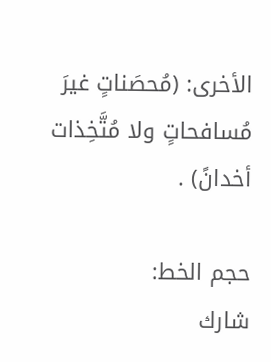الأخرى: (مُحصَناتٍ غيرَ مُسافحاتٍ ولا مُتَّخِذات أخدانً) .

حجم الخط:
شارك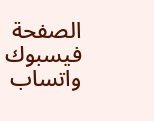الصفحة
فيسبوك واتساب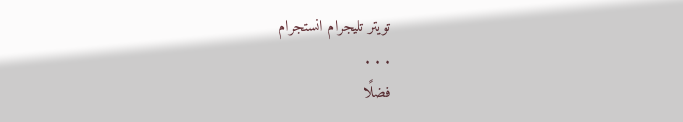تويتر تليجرام انستجرام
. . .
فضلًا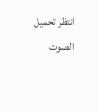انتظر تحميل الصوت